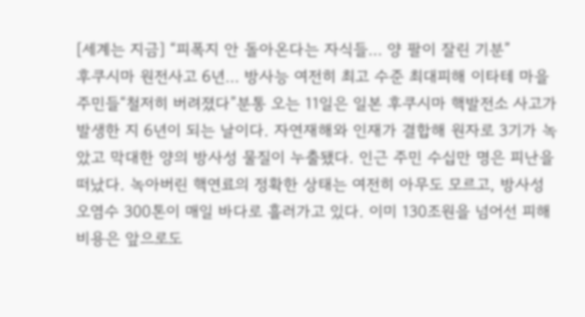[세계는 지금] “피폭지 안 돌아온다는 자식들… 양 팔이 잘린 기분”
후쿠시마 원전사고 6년… 방사능 여전히 최고 수준 최대피해 이타테 마을 주민들“철저히 버려졌다”분통 오는 11일은 일본 후쿠시마 핵발전소 사고가 발생한 지 6년이 되는 날이다. 자연재해와 인재가 결합해 원자로 3기가 녹았고 막대한 양의 방사성 물질이 누출됐다. 인근 주민 수십만 명은 피난을 떠났다. 녹아버린 핵연료의 정확한 상태는 여전히 아무도 모르고, 방사성 오염수 300톤이 매일 바다로 흘러가고 있다. 이미 130조원을 넘어선 피해비용은 앞으로도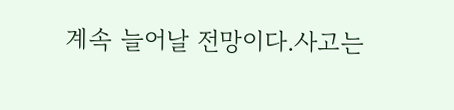계속 늘어날 전망이다.사고는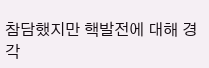참담했지만 핵발전에 대해 경각